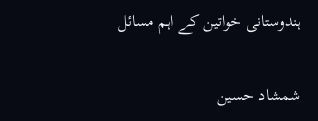ہندوستانی خواتین کے اہم مسائل

شمشاد حسین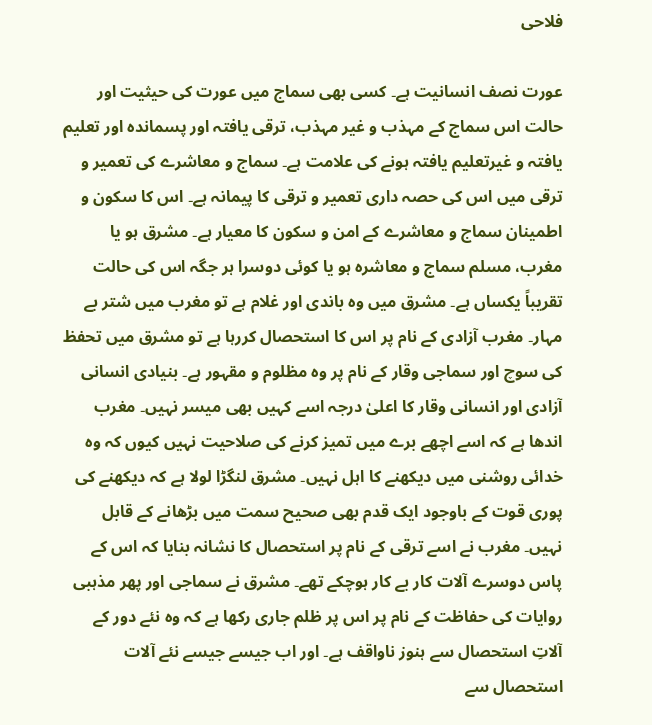فلاحی

عورت نصف انسانیت ہے۔ کسی بھی سماج میں عورت کی حیثیت اور حالت اس سماج کے مہذب و غیر مہذب، ترقی یافتہ اور پسماندہ اور تعلیم یافتہ و غیرتعلیم یافتہ ہونے کی علامت ہے۔ سماج و معاشرے کی تعمیر و ترقی میں اس کی حصہ داری تعمیر و ترقی کا پیمانہ ہے۔ اس کا سکون و اطمینان سماج و معاشرے کے امن و سکون کا معیار ہے۔ مشرق ہو یا مغرب، مسلم سماج و معاشرہ ہو یا کوئی دوسرا ہر جگہ اس کی حالت تقریباً یکساں ہے۔ مشرق میں وہ باندی اور غلام ہے تو مغرب میں شتر بے مہار۔ مغرب آزادی کے نام پر اس کا استحصال کررہا ہے تو مشرق میں تحفظ کی سوچ اور سماجی وقار کے نام پر وہ مظلوم و مقہور ہے۔ بنیادی انسانی آزادی اور انسانی وقار کا اعلیٰ درجہ اسے کہیں بھی میسر نہیں۔ مغرب اندھا ہے کہ اسے اچھے برے میں تمیز کرنے کی صلاحیت نہیں کیوں کہ وہ خدائی روشنی میں دیکھنے کا اہل نہیں۔ مشرق لنگڑا لولا ہے کہ دیکھنے کی پوری قوت کے باوجود ایک قدم بھی صحیح سمت میں بڑھانے کے قابل نہیں۔ مغرب نے اسے ترقی کے نام پر استحصال کا نشانہ بنایا کہ اس کے پاس دوسرے آلات کار بے کار ہوچکے تھے۔ مشرق نے سماجی اور پھر مذہبی روایات کی حفاظت کے نام پر اس پر ظلم جاری رکھا ہے کہ وہ نئے دور کے آلاتِ استحصال سے ہنوز ناواقف ہے۔ اور اب جیسے جیسے نئے آلات استحصال سے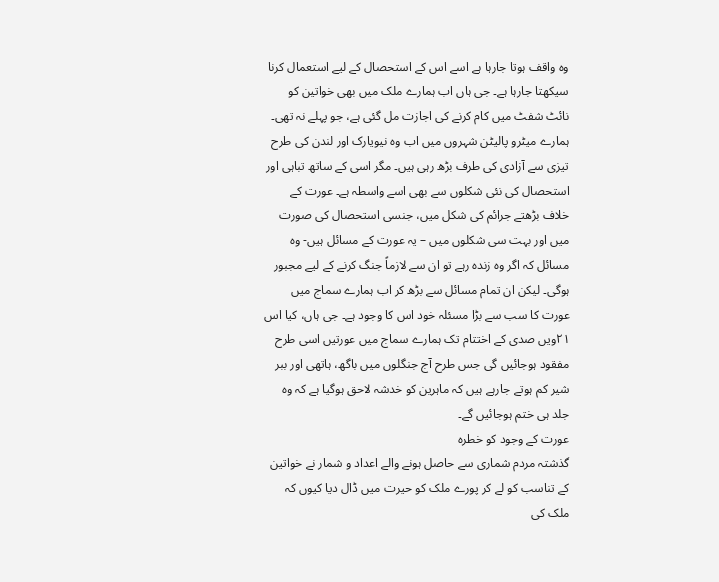وہ واقف ہوتا جارہا ہے اسے اس کے استحصال کے لیے استعمال کرنا سیکھتا جارہا ہے۔ جی ہاں اب ہمارے ملک میں بھی خواتین کو نائٹ شفٹ میں کام کرنے کی اجازت مل گئی ہے، جو پہلے نہ تھی۔ ہمارے میٹرو پالیٹن شہروں میں اب وہ نیویارک اور لندن کی طرح تیزی سے آزادی کی طرف بڑھ رہی ہیں۔ مگر اسی کے ساتھ تباہی اور استحصال کی نئی شکلوں سے بھی اسے واسطہ ہے۔ عورت کے خلاف بڑھتے جرائم کی شکل میں، جنسی استحصال کی صورت میں اور بہت سی شکلوں میں – یہ عورت کے مسائل ہیں- وہ مسائل کہ اگر وہ زندہ رہے تو ان سے لازماً جنگ کرنے کے لیے مجبور ہوگی۔ لیکن ان تمام مسائل سے بڑھ کر اب ہمارے سماج میں عورت کا سب سے بڑا مسئلہ خود اس کا وجود ہے۔ جی ہاں، کیا اس ۲۱ویں صدی کے اختتام تک ہمارے سماج میں عورتیں اسی طرح مفقود ہوجائیں گی جس طرح آج جنگلوں میں باگھ، ہاتھی اور ببر شیر کم ہوتے جارہے ہیں کہ ماہرین کو خدشہ لاحق ہوگیا ہے کہ وہ جلد ہی ختم ہوجائیں گے۔
عورت کے وجود کو خطرہ
گذشتہ مردم شماری سے حاصل ہونے والے اعداد و شمار نے خواتین کے تناسب کو لے کر پورے ملک کو حیرت میں ڈال دیا کیوں کہ ملک کی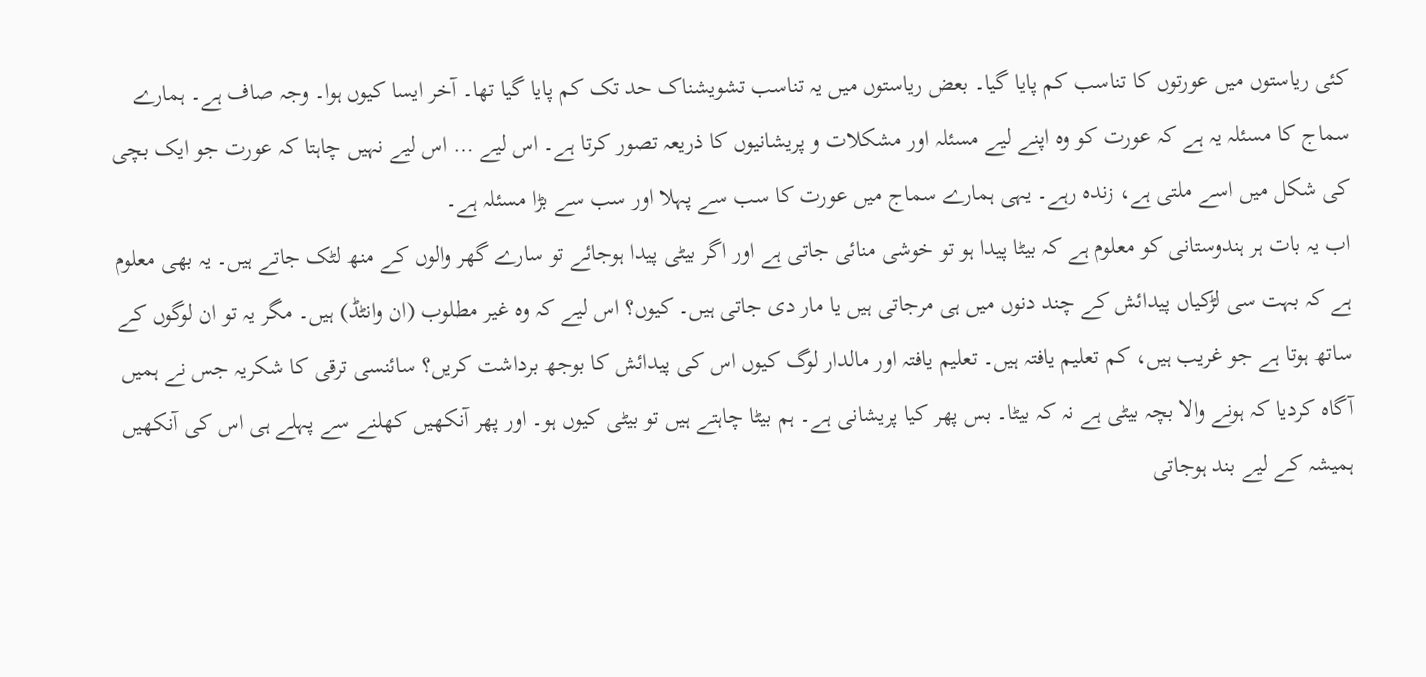کئی ریاستوں میں عورتوں کا تناسب کم پایا گیا۔ بعض ریاستوں میں یہ تناسب تشویشناک حد تک کم پایا گیا تھا۔ آخر ایسا کیوں ہوا۔ وجہ صاف ہے۔ ہمارے سماج کا مسئلہ یہ ہے کہ عورت کو وہ اپنے لیے مسئلہ اور مشکلات و پریشانیوں کا ذریعہ تصور کرتا ہے۔ اس لیے … اس لیے نہیں چاہتا کہ عورت جو ایک بچی کی شکل میں اسے ملتی ہے، زندہ رہے۔ یہی ہمارے سماج میں عورت کا سب سے پہلا اور سب سے بڑا مسئلہ ہے۔
اب یہ بات ہر ہندوستانی کو معلوم ہے کہ بیٹا پیدا ہو تو خوشی منائی جاتی ہے اور اگر بیٹی پیدا ہوجائے تو سارے گھر والوں کے منھ لٹک جاتے ہیں۔ یہ بھی معلوم ہے کہ بہت سی لڑکیاں پیدائش کے چند دنوں میں ہی مرجاتی ہیں یا مار دی جاتی ہیں۔ کیوں؟ اس لیے کہ وہ غیر مطلوب (ان وانٹڈ) ہیں۔ مگر یہ تو ان لوگوں کے ساتھ ہوتا ہے جو غریب ہیں، کم تعلیم یافتہ ہیں۔ تعلیم یافتہ اور مالدار لوگ کیوں اس کی پیدائش کا بوجھ برداشت کریں؟ سائنسی ترقی کا شکریہ جس نے ہمیں آگاہ کردیا کہ ہونے والا بچہ بیٹی ہے نہ کہ بیٹا۔ بس پھر کیا پریشانی ہے۔ ہم بیٹا چاہتے ہیں تو بیٹی کیوں ہو۔ اور پھر آنکھیں کھلنے سے پہلے ہی اس کی آنکھیں ہمیشہ کے لیے بند ہوجاتی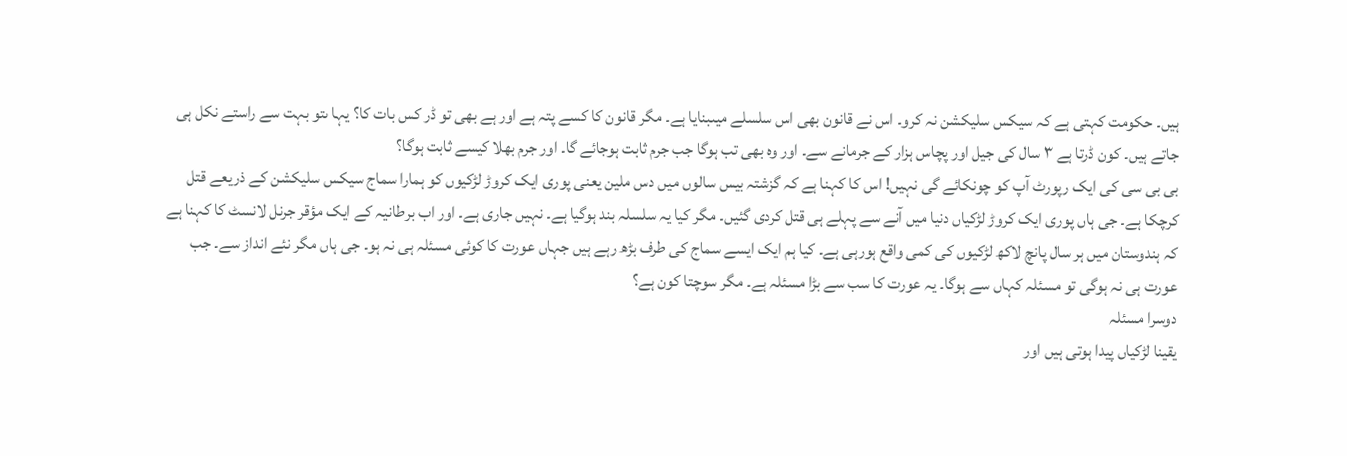ہیں۔ حکومت کہتی ہے کہ سیکس سلیکشن نہ کرو۔ اس نے قانون بھی اس سلسلے میںبنایا ہے۔ مگر قانون کا کسے پتہ ہے اور ہے بھی تو ڈر کس بات کا؟ یہا ںتو بہت سے راستے نکل ہی جاتے ہیں۔ کون ڈرتا ہے ۳ سال کی جیل اور پچاس ہزار کے جرمانے سے۔ اور وہ بھی تب ہوگا جب جرم ثابت ہوجائے گا۔ اور جرم بھلا کیسے ثابت ہوگا؟
بی بی سی کی ایک رپورٹ آپ کو چونکائے گی نہیں! اس کا کہنا ہے کہ گزشتہ بیس سالوں میں دس ملین یعنی پوری ایک کروڑ لڑکیوں کو ہمارا سماج سیکس سلیکشن کے ذریعے قتل کرچکا ہے۔ جی ہاں پوری ایک کروڑ لڑکیاں دنیا میں آنے سے پہلے ہی قتل کردی گئیں۔ مگر کیا یہ سلسلہ بند ہوگیا ہے۔ نہیں جاری ہے۔ اور اب برطانیہ کے ایک مؤقر جرنل لانسٹ کا کہنا ہے کہ ہندوستان میں ہر سال پانچ لاکھ لڑکیوں کی کمی واقع ہورہی ہے۔ کیا ہم ایک ایسے سماج کی طرف بڑھ رہے ہیں جہاں عورت کا کوئی مسئلہ ہی نہ ہو۔ جی ہاں مگر نئے انداز سے۔ جب عورت ہی نہ ہوگی تو مسئلہ کہاں سے ہوگا۔ یہ عورت کا سب سے بڑا مسئلہ ہے۔ مگر سوچتا کون ہے؟
دوسرا مسئلہ
یقینا لڑکیاں پیدا ہوتی ہیں اور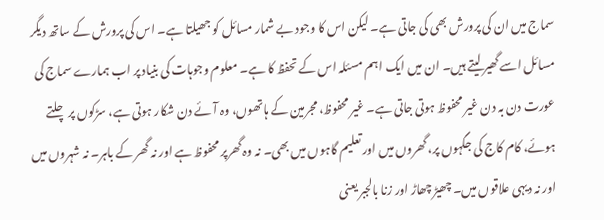سماج میں ان کی پرورش بھی کی جاتی ہے۔ لیکن اس کا وجود بے شمار مسائل کو جھیلتا ہے۔ اس کی پرورش کے ساتھ دیگر مسائل اسے گھیر لیتے ہیں۔ ان میں ایک اہم مسئلہ اس کے تحفظ کا ہے۔ معلوم وجوہات کی بنیاد پر اب ہمارے سماج کی عورت دن بہ دن غیر محفوظ ہوتی جاتی ہے۔ غیر محفوظ، مجرمین کے ہاتھوں، وہ آئے دن شکار ہوتی ہے، سڑکوں پر چلتے ہوئے، کام کاج کی جگہوں پر، گھروں میں اور تعلیم گاہوں میں بھی۔ نہ وہ گھرپر محفوظ ہے اور نہ گھر کے باہر۔ نہ شہروں میں اور نہ دیہی علاقوں میں۔ چھیڑ چھاڑ اور زنا بالجبر یعنی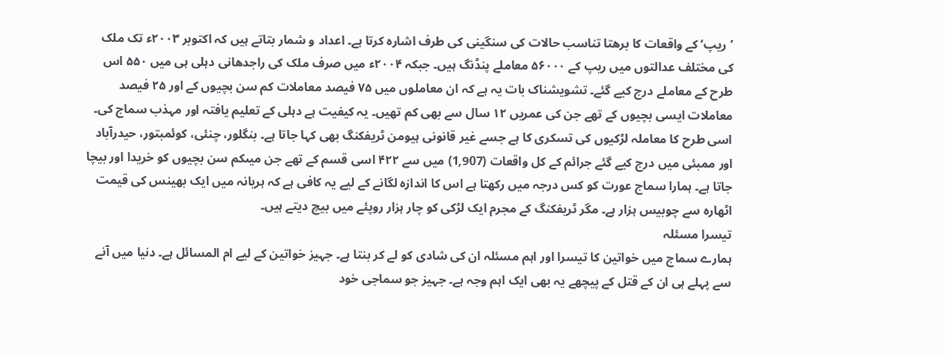’ریپ‘ کے واقعات کا برھتا تناسب حالات کی سنگینی کی طرف اشارہ کرتا ہے۔ اعداد و شمار بتاتے ہیں کہ اکتوبر ۲۰۰۳ء تک ملک کی مختلف عدالتوں میں ریپ کے ۵۶۰۰۰ معاملے پنڈنگ ہیں۔ جبکہ ۲۰۰۴ء میں صرف ملک کی راجدھانی دہلی ہی میں ۵۵۰ اس طرح کے معاملے درج کیے گئے۔ تشویشناک بات یہ ہے کہ ان معاملوں میں ۷۵ فیصد معاملات کم سن بچیوں کے اور ۲۵ فیصد معاملات ایسی بچیوں کے تھے جن کی عمریں ۱۲ سال سے بھی کم تھیں۔ یہ کیفیت ہے دہلی کے تعلیم یافتہ اور مہذب سماج کی۔
اسی طرح کا معاملہ لڑکیوں کی تسکری کا ہے جسے غیر قانونی ہیومن ٹریفکنگ بھی کہا جاتا ہے۔ بنگلور، چنئی، کوئمبتور، حیدرآباد اور ممبئی میں درج کیے گئے جرائم کے کل واقعات (1,907) میں سے ۴۲۲ اسی قسم کے تھے جن میںکم سن بچیوں کو خریدا اور بیچا جاتا ہے۔ ہمارا سماج عورت کو کس درجہ میں رکھتا ہے اس کا اندازہ لگانے کے لیے یہ کافی ہے کہ ہریانہ میں ایک بھینس کی قیمت اٹھارہ سے چوبیس ہزار ہے۔ مگر ٹریفکنگ کے مجرم ایک لڑکی کو چار ہزار روپئے میں بیچ دیتے ہیں۔
تیسرا مسئلہ
ہمارے سماج میں خواتین کا تیسرا اور اہم مسئلہ ان کی شادی کو لے کر بنتا ہے۔ جہیز خواتین کے لیے ام المسائل ہے۔ دنیا میں آنے سے پہلے ہی ان کے قتل کے پیچھے یہ بھی ایک اہم وجہ ہے۔ جہیز جو سماجی خود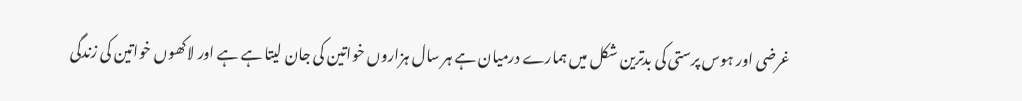غرضی اور ہوس پرستی کی بدترین شکل میں ہمارے درمیان ہے ہر سال ہزاروں خواتین کی جان لیتا ہے ہے اور لاکھوں خواتین کی زندگی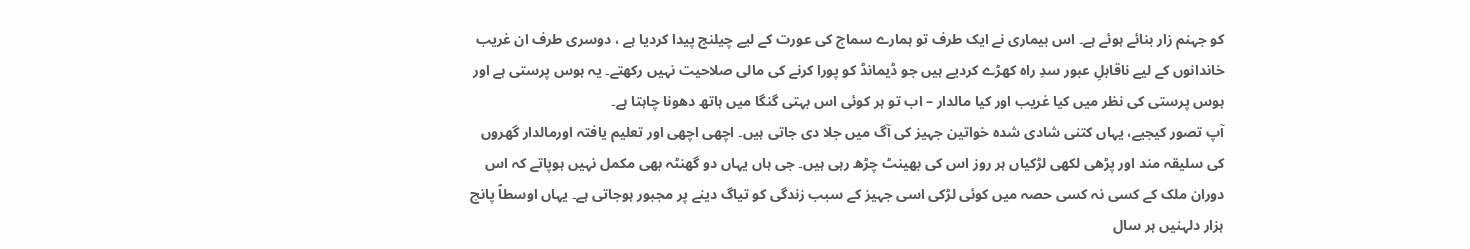کو جہنم زار بنائے ہوئے ہے۔ اس بیماری نے ایک طرف تو ہمارے سماج کی عورت کے لیے چیلنج پیدا کردیا ہے ، دوسری طرف ان غریب خاندانوں کے لیے ناقابلِ عبور سدِ راہ کھڑے کردیے ہیں جو ڈیمانڈ کو پورا کرنے کی مالی صلاحیت نہیں رکھتے۔ یہ ہوس پرستی ہے اور ہوس پرستی کی نظر میں کیا غریب اور کیا مالدار – اب تو ہر کوئی اس بہتی گنگا میں ہاتھ دھونا چاہتا ہے۔
آپ تصور کیجیے، یہاں کتنی شادی شدہ خواتین جہیز کی آگ میں جلا دی جاتی ہیں۔ اچھی اچھی اور تعلیم یافتہ اورمالدار گھروں کی سلیقہ مند اور پڑھی لکھی لڑکیاں ہر روز اس کی بھینٹ چڑھ رہی ہیں۔ جی ہاں یہاں دو گھنٹہ بھی مکمل نہیں ہوپاتے کہ اس دوران ملک کے کسی نہ کسی حصہ میں کوئی لڑکی اسی جہیز کے سبب زندگی کو تیاگ دینے پر مجبور ہوجاتی ہے۔ یہاں اوسطاً پانچ ہزار دلہنیں ہر سال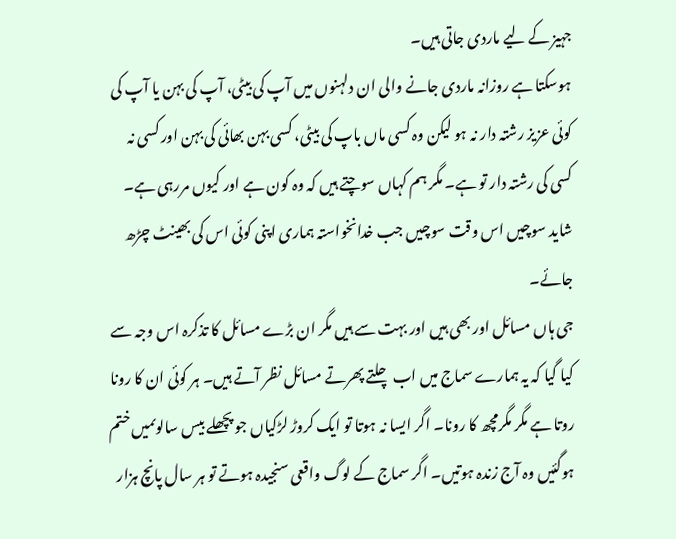جہیز کے لیے ماردی جاتی ہیں۔
ہوسکتا ہے روزانہ ماردی جانے والی ان دلہنوں میں آپ کی بیٹی، آپ کی بہن یا آپ کی کوئی عزیز رشتہ دار نہ ہو لیکن وہ کسی ماں باپ کی بیٹی، کسی بہن بھائی کی بہن اور کسی نہ کسی کی رشتہ دار تو ہے۔ مگر ہم کہاں سوچتے ہیں کہ وہ کون ہے اور کیوں مررہی ہے۔ شاید سوچیں اس وقت سوچیں جب خدانخواستہ ہماری اپنی کوئی اس کی بھینٹ چڑھ جائے۔
جی ہاں مسائل اور بھی ہیں اور بہت سے ہیں مگر ان بڑے مسائل کا تذکرہ اس وجہ سے کیا گیا کہ یہ ہمارے سماج میں اب چلتے پھرتے مسائل نظر آتے ہیں۔ ہر کوئی ان کا رونا روتا ہے مگر مگرمچھ کا رونا۔ اگر ایسا نہ ہوتا تو ایک کروڑ لڑکیاں جو پچھلے بیس سالوںمیں ختم ہوگئیں وہ آج زندہ ہوتیں۔ اگر سماج کے لوگ واقعی سنجیدہ ہوتے تو ہر سال پانچ ہزار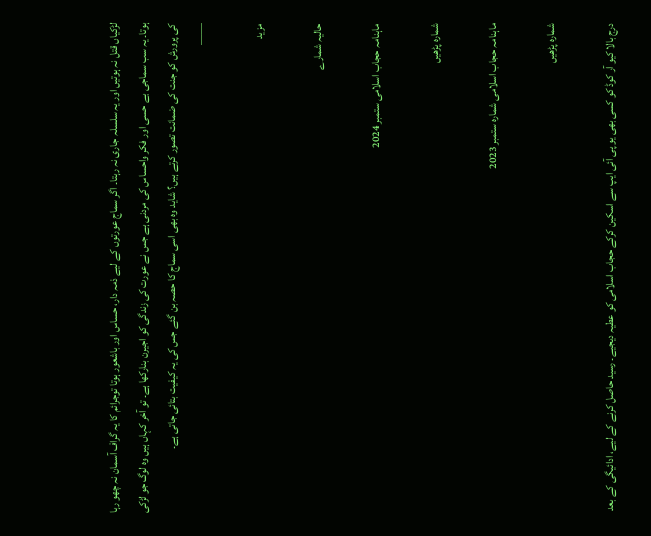لڑکیاں قتل نہ ہوتیں اور یہ سلسلہ جاری نہ رہتا۔ اگر سماج عورتوں کے لیے ذمہ دار، حساس اور باشعور ہوتا توجرائم کا یہ گراف آسمان نہ چھو رہا ہوتا۔ یہ سب سماجی بے حسی اور فکر واحساس کی مردنی ہے جس نے عورت کی زندگی کو اجیرن بنارکھا ہے۔ تو آخر کہاں ہیں وہ لوگ جو لڑکی کی پرورش کو جنت کی ضمانت تصور کرتے ہیں؟ شاید وہ بھی اسی سماج کا حصہ بن گئے جس کی یہ کیفیت بتائی جاتی ہے۔
——

مزید

حالیہ شمارے

ماہنامہ حجاب اسلامی ستمبر 2024

شمارہ پڑھیں

ماہنامہ حجاب اسلامی شمارہ ستمبر 2023

شمارہ پڑھیں

درج بالا کیو آر کوڈ کو کسی بھی یو پی آئی ایپ سے اسکین کرکے حجاب اسلامی کو عطیہ دیجیے۔ رسید حاصل کرنے کے لیے، ادائیگی کے بعد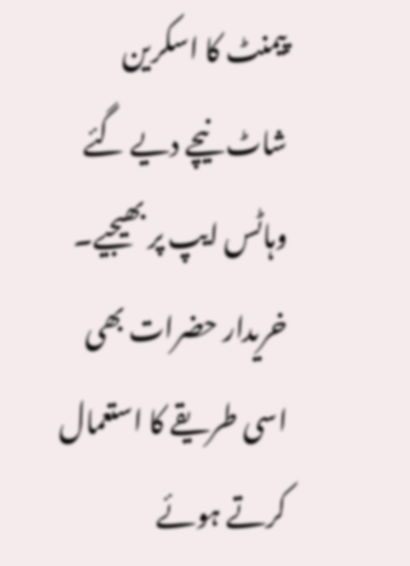پیمنٹ کا اسکرین شاٹ نیچے دیے گئے  وہاٹس ایپ پر بھیجیے۔ خریدار حضرات بھی اسی طریقے کا استعمال کرتے ہوئے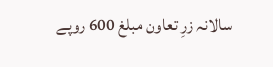سالانہ زرِ تعاون مبلغ 600 روپے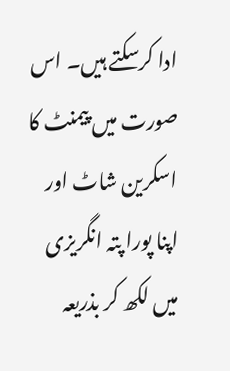ادا کرسکتے ہیں۔ اس صورت میں پیمنٹ کا اسکرین شاٹ اور اپنا پورا پتہ انگریزی میں لکھ کر بذریعہ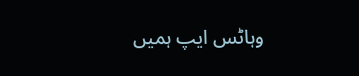وہاٹس ایپ ہمیں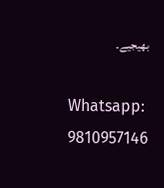بھیجیے۔

Whatsapp: 9810957146